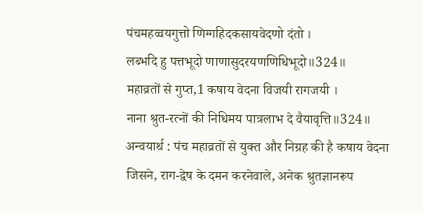पंचमहव्वयगुत्तो णिग्गहिदकसायवेदणो दंतो ।
लब्भदि हु पत्तभूदो णाणासुदरयणणिधिभूदो॥324॥
महाव्रतों से गुप्त,1 कषाय वेदना विजयी रागजयी ।
नाना श्रुत-रत्नों की निधिमय पात्रलाभ दे वैयावृत्ति॥324॥
अन्वयार्थ : पंच महाव्रतों से युक्त और निग्रह की है कषाय वेदना जिसने, राग-द्वेष के दमन करनेवाले, अनेक श्रुतज्ञानरूप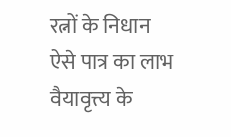रत्नों के निधान ऐसे पात्र का लाभ वैयावृत्त्य के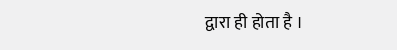द्वारा ही होता है ।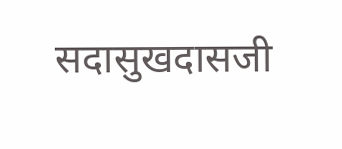सदासुखदासजी